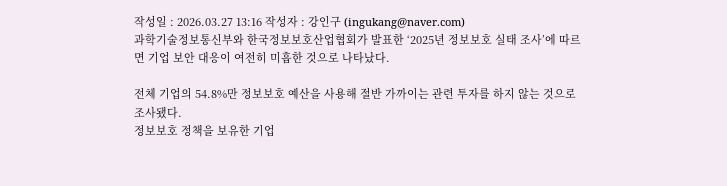작성일 : 2026.03.27 13:16 작성자 : 강인구 (ingukang@naver.com)
과학기술정보통신부와 한국정보보호산업협회가 발표한 ‘2025년 정보보호 실태 조사’에 따르면 기업 보안 대응이 여전히 미흡한 것으로 나타났다.

전체 기업의 54.8%만 정보보호 예산을 사용해 절반 가까이는 관련 투자를 하지 않는 것으로 조사됐다.
정보보호 정책을 보유한 기업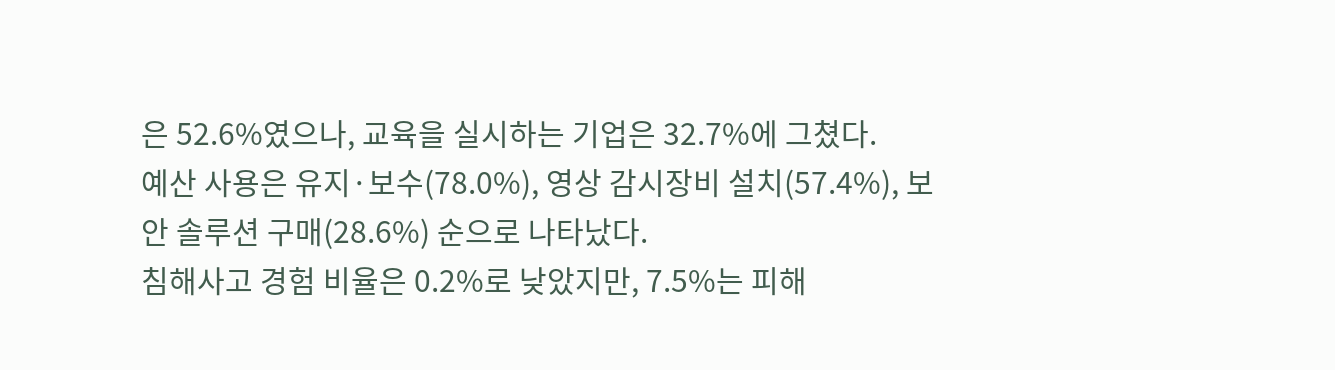은 52.6%였으나, 교육을 실시하는 기업은 32.7%에 그쳤다.
예산 사용은 유지·보수(78.0%), 영상 감시장비 설치(57.4%), 보안 솔루션 구매(28.6%) 순으로 나타났다.
침해사고 경험 비율은 0.2%로 낮았지만, 7.5%는 피해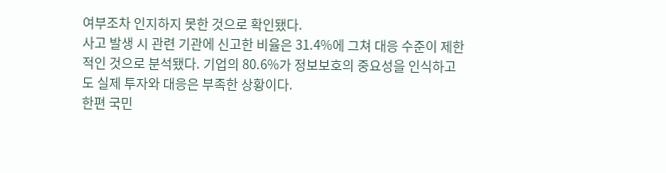여부조차 인지하지 못한 것으로 확인됐다.
사고 발생 시 관련 기관에 신고한 비율은 31.4%에 그쳐 대응 수준이 제한적인 것으로 분석됐다. 기업의 80.6%가 정보보호의 중요성을 인식하고도 실제 투자와 대응은 부족한 상황이다.
한편 국민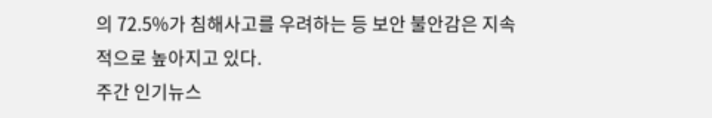의 72.5%가 침해사고를 우려하는 등 보안 불안감은 지속적으로 높아지고 있다.
주간 인기뉴스